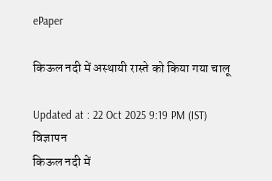ePaper

किऊल नदी में अस्थायी रास्ते को किया गया चालू

Updated at : 22 Oct 2025 9:19 PM (IST)
विज्ञापन
किऊल नदी में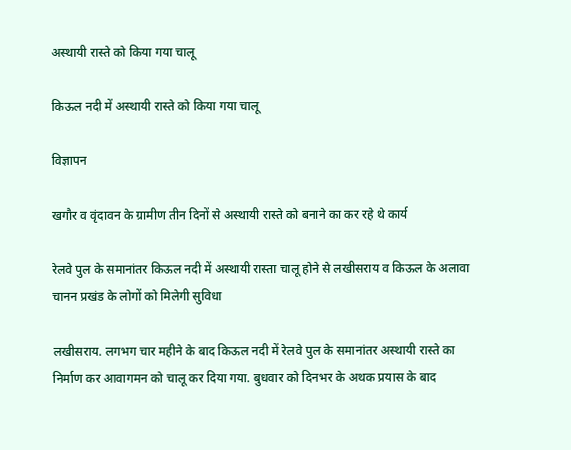अस्थायी रास्ते को किया गया चालू

किऊल नदी में अस्थायी रास्ते को किया गया चालू

विज्ञापन

खगौर व वृंदावन के ग्रामीण तीन दिनों से अस्थायी रास्ते को बनाने का कर रहे थे कार्य

रेलवे पुल के समानांतर किऊल नदी में अस्थायी रास्ता चालू होने से लखीसराय व किऊल के अलावा चानन प्रखंड के लोगों को मिलेगी सुविधा

लखीसराय. लगभग चार महीने के बाद किऊल नदी में रेलवे पुल के समानांतर अस्थायी रास्ते का निर्माण कर आवागमन को चालू कर दिया गया. बुधवार को दिनभर के अथक प्रयास के बाद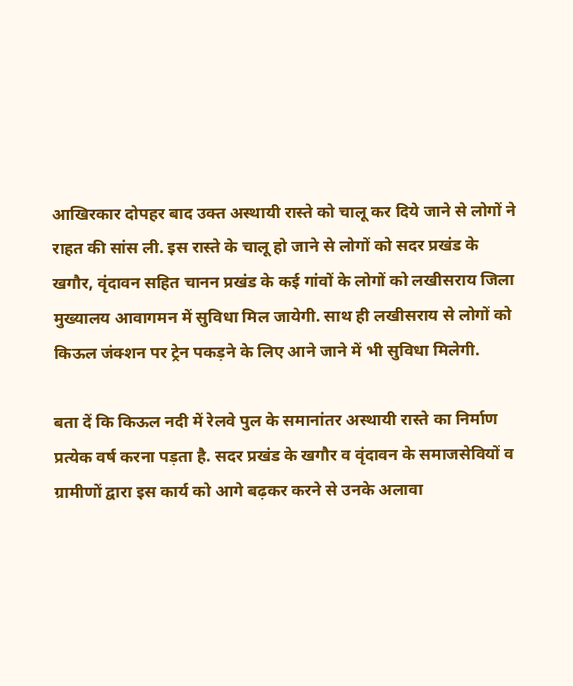आखिरकार दोपहर बाद उक्त अस्थायी रास्ते को चालू कर दिये जाने से लोगों ने राहत की सांस ली. इस रास्ते के चालू हो जाने से लोगों को सदर प्रखंड के खगौर, वृंदावन सहित चानन प्रखंड के कई गांवों के लोगों को लखीसराय जिला मुख्यालय आवागमन में सुविधा मिल जायेगी. साथ ही लखीसराय से लोगों को किऊल जंक्शन पर ट्रेन पकड़ने के लिए आने जाने में भी सुविधा मिलेगी.

बता दें कि किऊल नदी में रेलवे पुल के समानांतर अस्थायी रास्ते का निर्माण प्रत्येक वर्ष करना पड़ता है. सदर प्रखंड के खगौर व वृंदावन के समाजसेवियों व ग्रामीणों द्वारा इस कार्य को आगे बढ़कर करने से उनके अलावा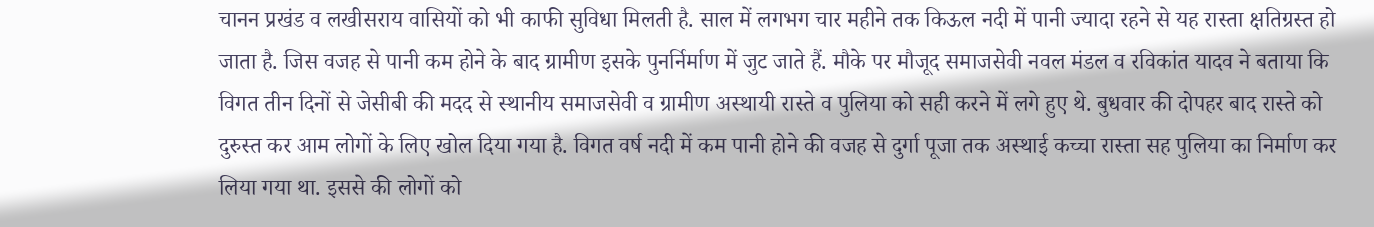चानन प्रखंड व लखीसराय वासियों को भी काफी सुविधा मिलती है. साल में लगभग चार महीने तक किऊल नदी में पानी ज्यादा रहने से यह रास्ता क्षतिग्रस्त हो जाता है. जिस वजह से पानी कम होने के बाद ग्रामीण इसके पुनर्निर्माण में जुट जाते हैं. मौके पर मौजूद समाजसेवी नवल मंडल व रविकांत यादव ने बताया कि विगत तीन दिनों से जेसीबी की मदद से स्थानीय समाजसेवी व ग्रामीण अस्थायी रास्ते व पुलिया को सही करने में लगे हुए थे. बुधवार की दोपहर बाद रास्ते को दुरुस्त कर आम लोगों के लिए खोल दिया गया है. विगत वर्ष नदी में कम पानी होने की वजह से दुर्गा पूजा तक अस्थाई कच्चा रास्ता सह पुलिया का निर्माण कर लिया गया था. इससे की लोगों को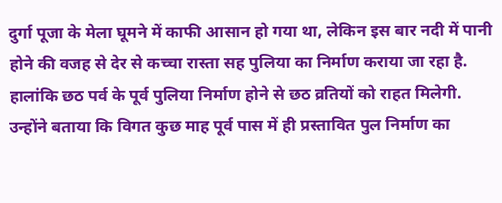दुर्गा पूजा के मेला घूमने में काफी आसान हो गया था, लेकिन इस बार नदी में पानी होने की वजह से देर से कच्चा रास्ता सह पुलिया का निर्माण कराया जा रहा है. हालांकि छठ पर्व के पूर्व पुलिया निर्माण होने से छठ व्रतियों को राहत मिलेगी. उन्होंने बताया कि विगत कुछ माह पूर्व पास में ही प्रस्तावित पुल निर्माण का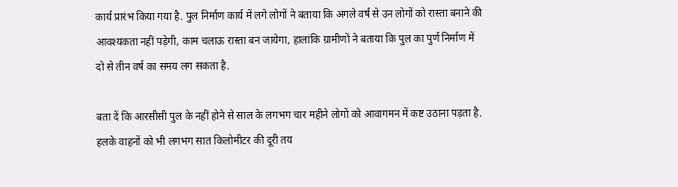कार्य प्रारंभ किया गया है. पुल निर्माण कार्य में लगे लोगों ने बताया कि अगले वर्ष से उन लोगों को रास्ता बनाने की आवश्यकता नहीं पड़ेगी, काम चलाऊ रास्ता बन जायेगा, हालांकि ग्रामीणों ने बताया कि पुल का पुर्ण निर्माण में दो से तीन वर्ष का समय लग सकता है.

बता दें कि आरसीसी पुल के नहीं होने से साल के लगभग चार महीने लोगों को आवागमन में कष्ट उठाना पड़ता है. हलके वाहनों को भी लगभग सात किलोमीटर की दूरी तय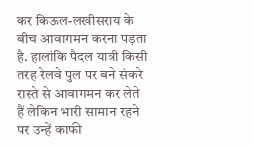कर किऊल-लखीसराय के बीच आवागमन करना पड़ता है. हालांकि पैदल यात्री किसी तरह रेलवे पुल पर बने संकरे रास्ते से आवागमन कर लेते हैं लेकिन भारी सामान रहने पर उन्हें काफी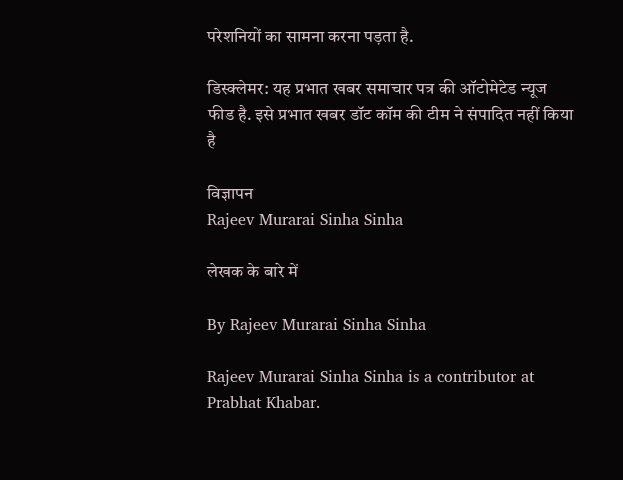परेशनियों का सामना करना पड़ता है.

डिस्क्लेमर: यह प्रभात खबर समाचार पत्र की ऑटोमेटेड न्यूज फीड है. इसे प्रभात खबर डॉट कॉम की टीम ने संपादित नहीं किया है

विज्ञापन
Rajeev Murarai Sinha Sinha

लेखक के बारे में

By Rajeev Murarai Sinha Sinha

Rajeev Murarai Sinha Sinha is a contributor at Prabhat Khabar.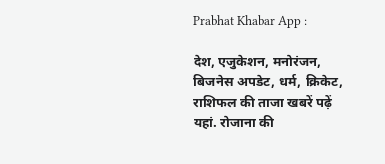Prabhat Khabar App :

देश, एजुकेशन, मनोरंजन, बिजनेस अपडेट, धर्म, क्रिकेट, राशिफल की ताजा खबरें पढ़ें यहां. रोजाना की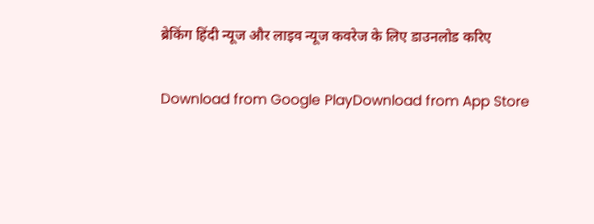ब्रेकिंग हिंदी न्यूज और लाइव न्यूज कवरेज के लिए डाउनलोड करिए

Download from Google PlayDownload from App Store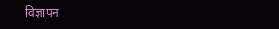विज्ञापन